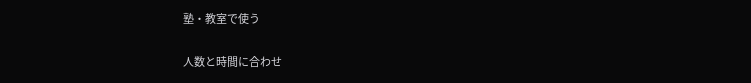塾・教室で使う

人数と時間に合わせ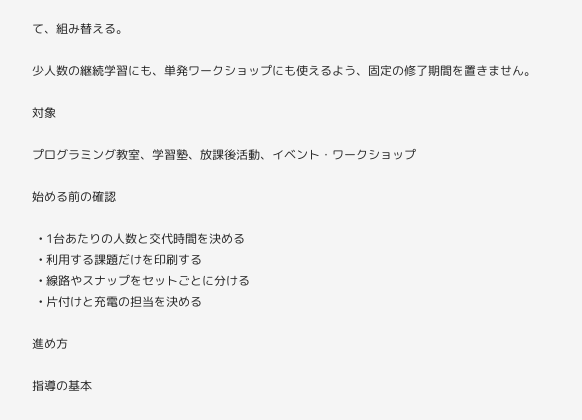て、組み替える。

少人数の継続学習にも、単発ワークショップにも使えるよう、固定の修了期間を置きません。

対象

プログラミング教室、学習塾、放課後活動、イベント・ワークショップ

始める前の確認

  • 1台あたりの人数と交代時間を決める
  • 利用する課題だけを印刷する
  • 線路やスナップをセットごとに分ける
  • 片付けと充電の担当を決める

進め方

指導の基本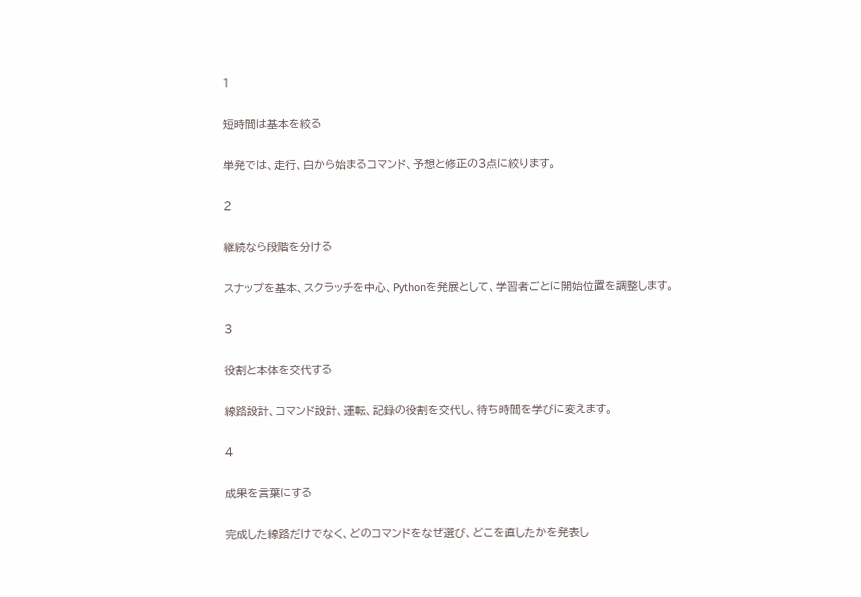1

短時間は基本を絞る

単発では、走行、白から始まるコマンド、予想と修正の3点に絞ります。

2

継続なら段階を分ける

スナップを基本、スクラッチを中心、Pythonを発展として、学習者ごとに開始位置を調整します。

3

役割と本体を交代する

線路設計、コマンド設計、運転、記録の役割を交代し、待ち時間を学びに変えます。

4

成果を言葉にする

完成した線路だけでなく、どのコマンドをなぜ選び、どこを直したかを発表し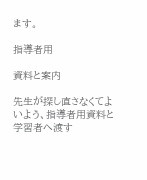ます。

指導者用

資料と案内

先生が探し直さなくてよいよう、指導者用資料と学習者へ渡す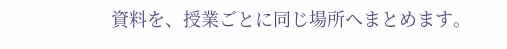資料を、授業ごとに同じ場所へまとめます。